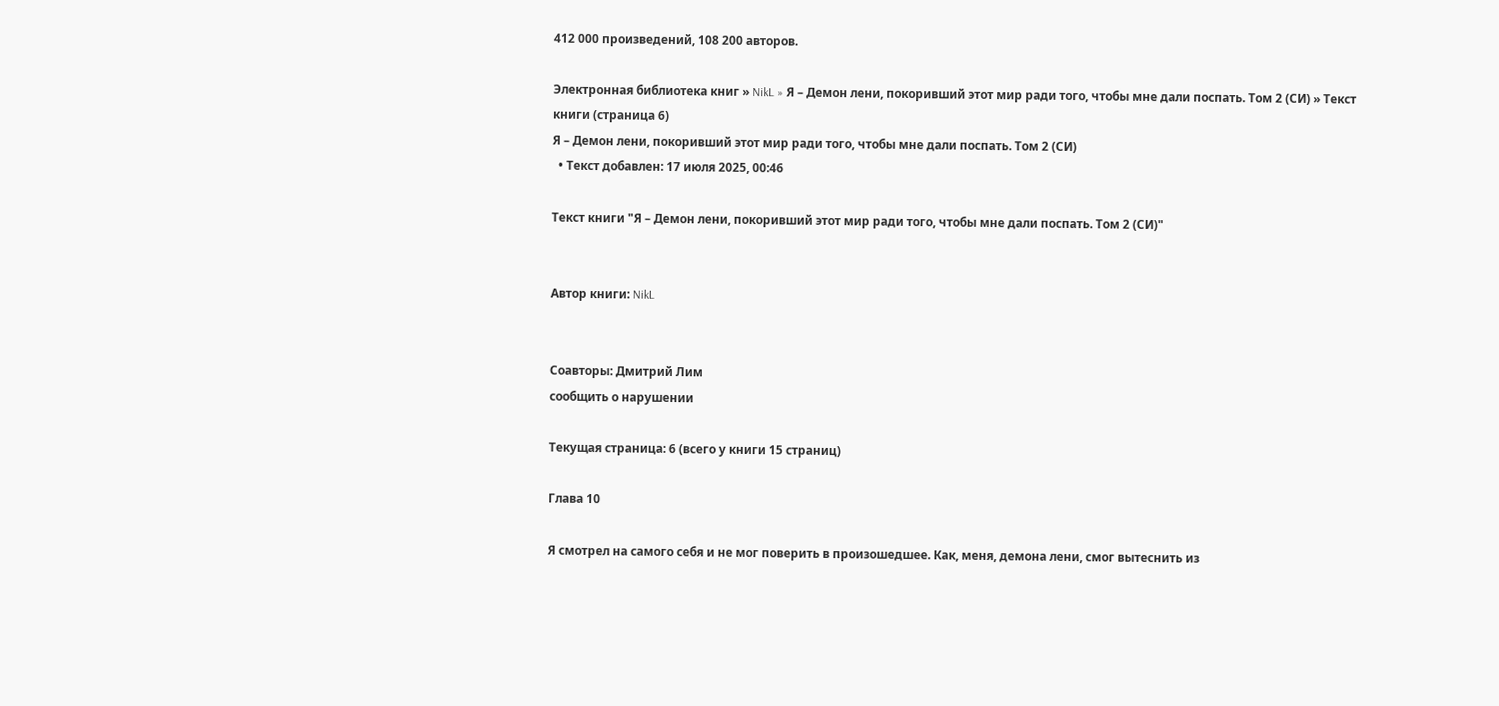412 000 произведений, 108 200 авторов.

Электронная библиотека книг » NikL » Я – Демон лени, покоривший этот мир ради того, чтобы мне дали поспать. Том 2 (СИ) » Текст книги (страница 6)
Я – Демон лени, покоривший этот мир ради того, чтобы мне дали поспать. Том 2 (СИ)
  • Текст добавлен: 17 июля 2025, 00:46

Текст книги "Я – Демон лени, покоривший этот мир ради того, чтобы мне дали поспать. Том 2 (СИ)"


Автор книги: NikL


Соавторы: Дмитрий Лим
сообщить о нарушении

Текущая страница: 6 (всего у книги 15 страниц)

Глава 10

Я смотрел на самого себя и не мог поверить в произошедшее. Как, меня, демона лени, смог вытеснить из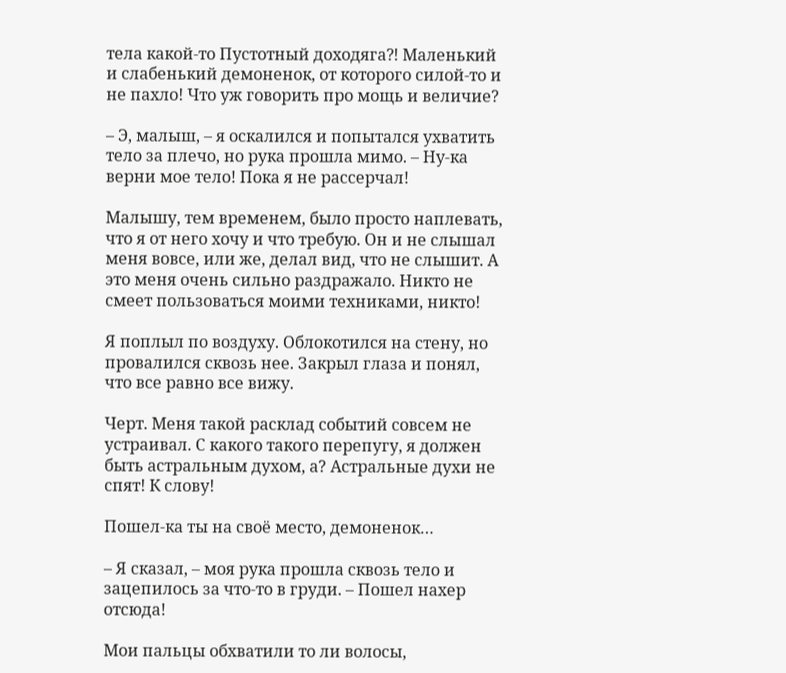тела какой-то Пустотный доходяга⁈ Маленький и слабенький демоненок, от которого силой-то и не пахло! Что уж говорить про мощь и величие?

– Э, малыш, – я оскалился и попытался ухватить тело за плечо, но рука прошла мимо. – Ну-ка верни мое тело! Пока я не рассерчал!

Малышу, тем временем, было просто наплевать, что я от него хочу и что требую. Он и не слышал меня вовсе, или же, делал вид, что не слышит. А это меня очень сильно раздражало. Никто не смеет пользоваться моими техниками, никто!

Я поплыл по воздуху. Облокотился на стену, но провалился сквозь нее. Закрыл глаза и понял, что все равно все вижу.

Черт. Меня такой расклад событий совсем не устраивал. С какого такого перепугу, я должен быть астральным духом, а? Астральные духи не спят! К слову!

Пошел-ка ты на своё место, демоненок…

– Я сказал, – моя рука прошла сквозь тело и зацепилось за что-то в груди. – Пошел нахер отсюда!

Мои пальцы обхватили то ли волосы,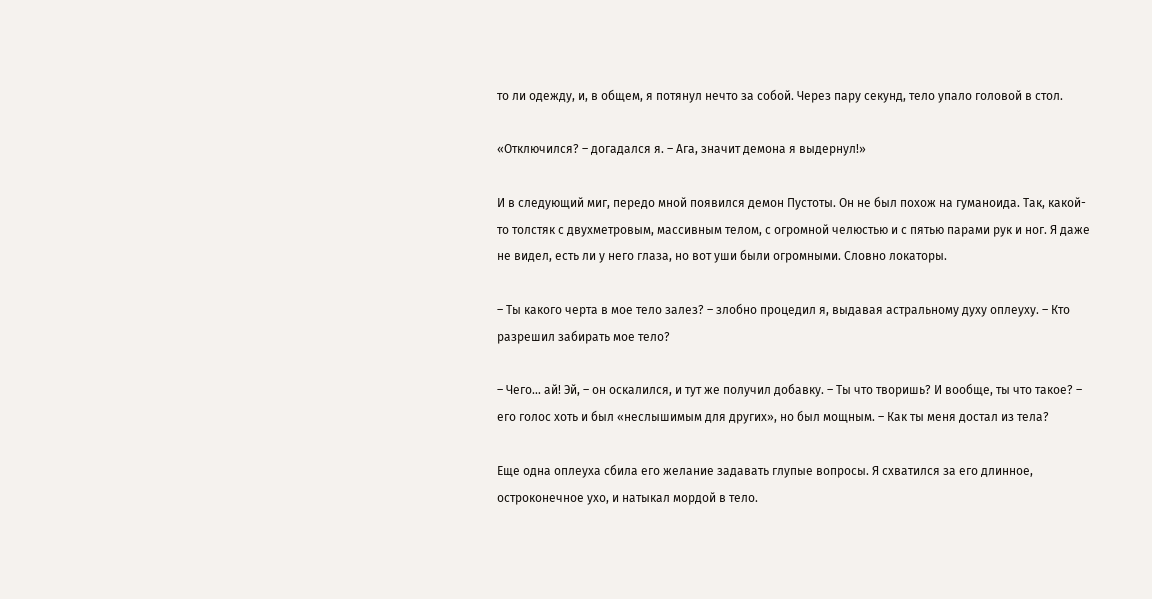то ли одежду, и, в общем, я потянул нечто за собой. Через пару секунд, тело упало головой в стол.

«Отключился? – догадался я. – Ага, значит демона я выдернул!»

И в следующий миг, передо мной появился демон Пустоты. Он не был похож на гуманоида. Так, какой-то толстяк с двухметровым, массивным телом, с огромной челюстью и с пятью парами рук и ног. Я даже не видел, есть ли у него глаза, но вот уши были огромными. Словно локаторы.

– Ты какого черта в мое тело залез? – злобно процедил я, выдавая астральному духу оплеуху. – Кто разрешил забирать мое тело?

– Чего… ай! Эй, – он оскалился, и тут же получил добавку. – Ты что творишь? И вообще, ты что такое? – его голос хоть и был «неслышимым для других», но был мощным. – Как ты меня достал из тела?

Еще одна оплеуха сбила его желание задавать глупые вопросы. Я схватился за его длинное, остроконечное ухо, и натыкал мордой в тело.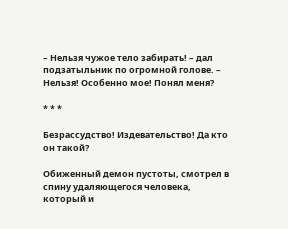– Нельзя чужое тело забирать! – дал подзатыльник по огромной голове. – Нельзя! Особенно мое! Понял меня?

* * *

Безрассудство! Издевательство! Да кто он такой?

Обиженный демон пустоты, смотрел в спину удаляющегося человека, который и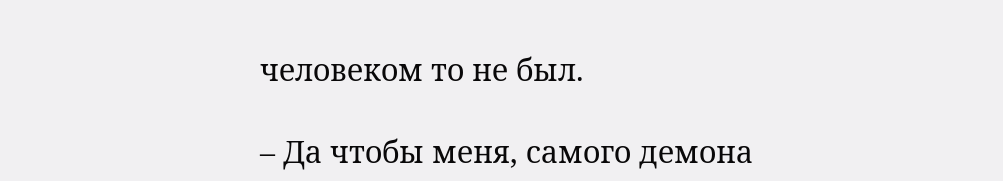человеком то не был.

– Да чтобы меня, самого демона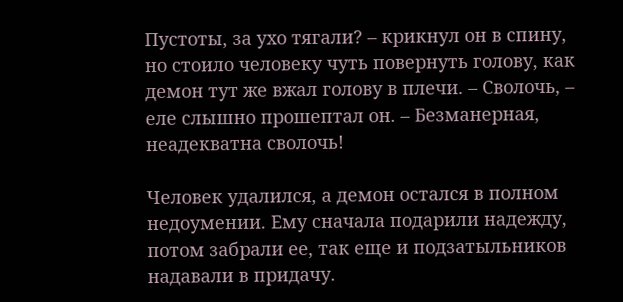Пустоты, за ухо тягали? – крикнул он в спину, но стоило человеку чуть повернуть голову, как демон тут же вжал голову в плечи. – Сволочь, – еле слышно прошептал он. – Безманерная, неадекватна сволочь!

Человек удалился, а демон остался в полном недоумении. Ему сначала подарили надежду, потом забрали ее, так еще и подзатыльников надавали в придачу.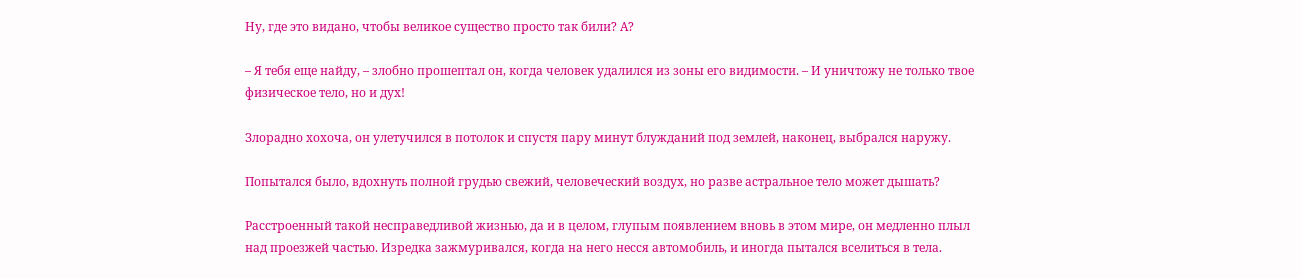Ну, где это видано, чтобы великое существо просто так били? А?

– Я тебя еще найду, – злобно прошептал он, когда человек удалился из зоны его видимости. – И уничтожу не только твое физическое тело, но и дух!

Злорадно хохоча, он улетучился в потолок и спустя пару минут блужданий под землей, наконец, выбрался наружу.

Попытался было, вдохнуть полной грудью свежий, человеческий воздух, но разве астральное тело может дышать?

Расстроенный такой несправедливой жизнью, да и в целом, глупым появлением вновь в этом мире, он медленно плыл над проезжей частью. Изредка зажмуривался, когда на него несся автомобиль, и иногда пытался вселиться в тела.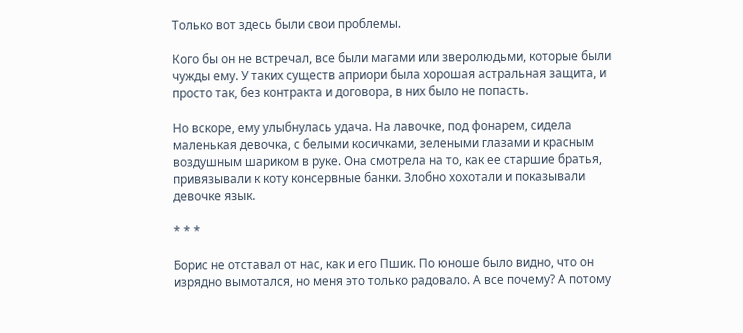Только вот здесь были свои проблемы.

Кого бы он не встречал, все были магами или зверолюдьми, которые были чужды ему. У таких существ априори была хорошая астральная защита, и просто так, без контракта и договора, в них было не попасть.

Но вскоре, ему улыбнулась удача. На лавочке, под фонарем, сидела маленькая девочка, с белыми косичками, зелеными глазами и красным воздушным шариком в руке. Она смотрела на то, как ее старшие братья, привязывали к коту консервные банки. Злобно хохотали и показывали девочке язык.

* * *

Борис не отставал от нас, как и его Пшик. По юноше было видно, что он изрядно вымотался, но меня это только радовало. А все почему? А потому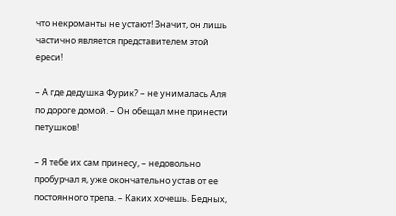что некроманты не устают! Значит, он лишь частично является представителем этой ереси!

– А где дедушка Фурик? – не унималась Аля по дороге домой. – Он обещал мне принести петушков!

– Я тебе их сам принесу, – недовольно пробурчал я, уже окончательно устав от ее постоянного трепа. – Каких хочешь. Бедных,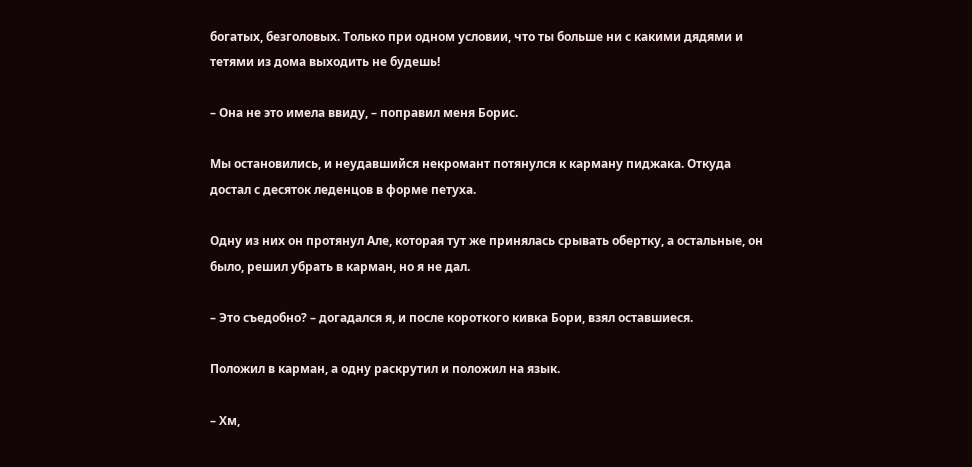богатых, безголовых. Только при одном условии, что ты больше ни с какими дядями и тетями из дома выходить не будешь!

– Она не это имела ввиду, – поправил меня Борис.

Мы остановились, и неудавшийся некромант потянулся к карману пиджака. Откуда достал с десяток леденцов в форме петуха.

Одну из них он протянул Але, которая тут же принялась срывать обертку, а остальные, он было, решил убрать в карман, но я не дал.

– Это съедобно? – догадался я, и после короткого кивка Бори, взял оставшиеся.

Положил в карман, а одну раскрутил и положил на язык.

– Хм,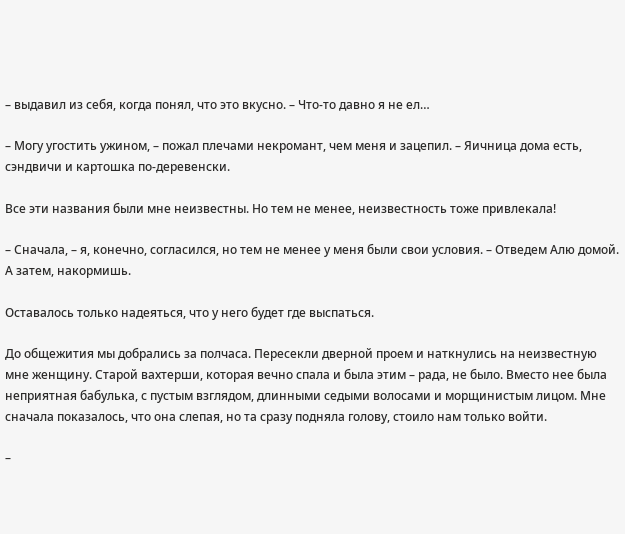– выдавил из себя, когда понял, что это вкусно. – Что-то давно я не ел…

– Могу угостить ужином, – пожал плечами некромант, чем меня и зацепил. – Яичница дома есть, сэндвичи и картошка по-деревенски.

Все эти названия были мне неизвестны. Но тем не менее, неизвестность тоже привлекала!

– Сначала, – я, конечно, согласился, но тем не менее у меня были свои условия. – Отведем Алю домой. А затем, накормишь.

Оставалось только надеяться, что у него будет где выспаться.

До общежития мы добрались за полчаса. Пересекли дверной проем и наткнулись на неизвестную мне женщину. Старой вахтерши, которая вечно спала и была этим – рада, не было. Вместо нее была неприятная бабулька, с пустым взглядом, длинными седыми волосами и морщинистым лицом. Мне сначала показалось, что она слепая, но та сразу подняла голову, стоило нам только войти.

–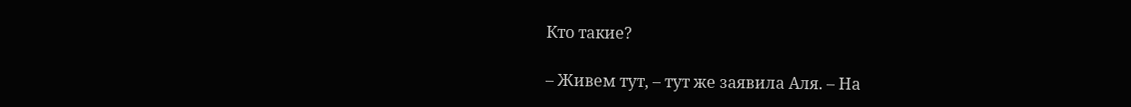Кто такие?

– Живем тут, – тут же заявила Аля. – На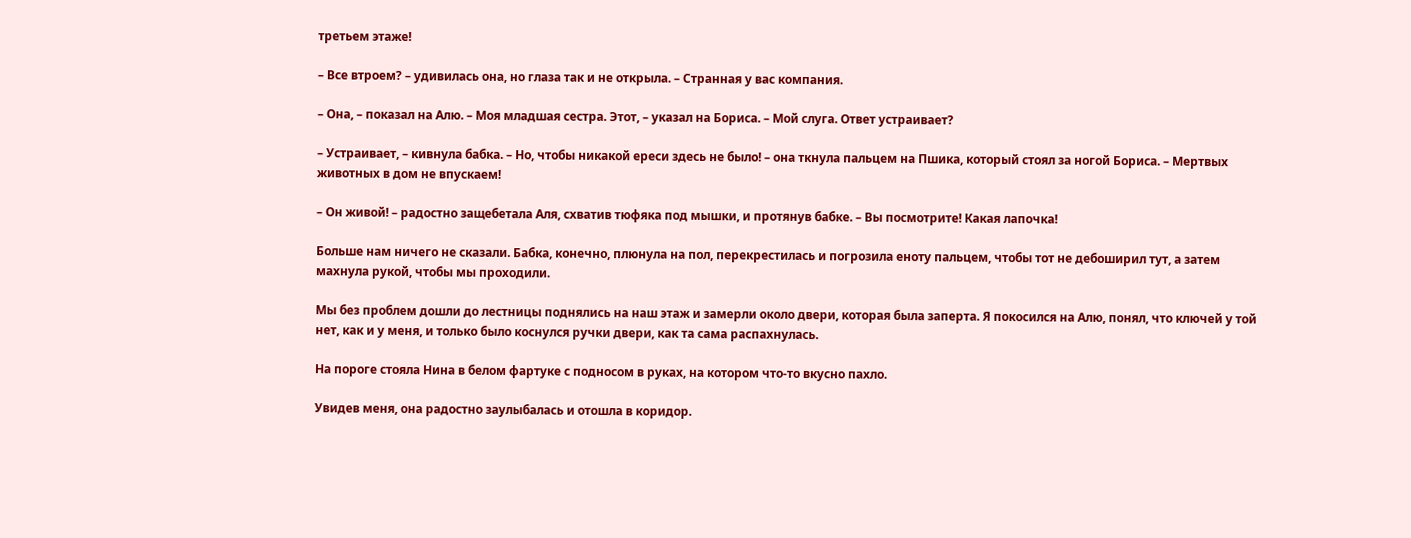третьем этаже!

– Все втроем? – удивилась она, но глаза так и не открыла. – Странная у вас компания.

– Она, – показал на Алю. – Моя младшая сестра. Этот, – указал на Бориса. – Мой слуга. Ответ устраивает?

– Устраивает, – кивнула бабка. – Но, чтобы никакой ереси здесь не было! – она ткнула пальцем на Пшика, который стоял за ногой Бориса. – Мертвых животных в дом не впускаем!

– Он живой! – радостно защебетала Аля, схватив тюфяка под мышки, и протянув бабке. – Вы посмотрите! Какая лапочка!

Больше нам ничего не сказали. Бабка, конечно, плюнула на пол, перекрестилась и погрозила еноту пальцем, чтобы тот не дебоширил тут, а затем махнула рукой, чтобы мы проходили.

Мы без проблем дошли до лестницы поднялись на наш этаж и замерли около двери, которая была заперта. Я покосился на Алю, понял, что ключей у той нет, как и у меня, и только было коснулся ручки двери, как та сама распахнулась.

На пороге стояла Нина в белом фартуке с подносом в руках, на котором что-то вкусно пахло.

Увидев меня, она радостно заулыбалась и отошла в коридор.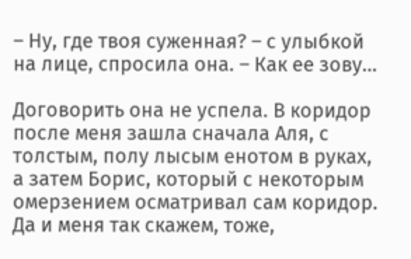– Ну, где твоя суженная? – с улыбкой на лице, спросила она. – Как ее зову…

Договорить она не успела. В коридор после меня зашла сначала Аля, с толстым, полу лысым енотом в руках, а затем Борис, который с некоторым омерзением осматривал сам коридор. Да и меня так скажем, тоже,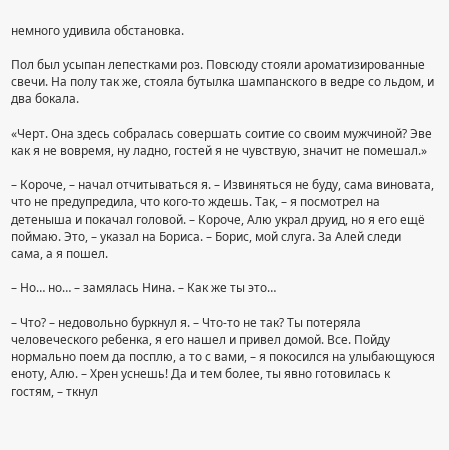немного удивила обстановка.

Пол был усыпан лепестками роз. Повсюду стояли ароматизированные свечи. На полу так же, стояла бутылка шампанского в ведре со льдом, и два бокала.

«Черт. Она здесь собралась совершать соитие со своим мужчиной? Эве как я не вовремя, ну ладно, гостей я не чувствую, значит не помешал.»

– Короче, – начал отчитываться я. – Извиняться не буду, сама виновата, что не предупредила, что кого-то ждешь. Так, – я посмотрел на детеныша и покачал головой. – Короче, Алю украл друид, но я его ещё поймаю. Это, – указал на Бориса. – Борис, мой слуга. За Алей следи сама, а я пошел.

– Но… но… – замялась Нина. – Как же ты это…

– Что? – недовольно буркнул я. – Что-то не так? Ты потеряла человеческого ребенка, я его нашел и привел домой. Все. Пойду нормально поем да посплю, а то с вами, – я покосился на улыбающуюся еноту, Алю. – Хрен уснешь! Да и тем более, ты явно готовилась к гостям, – ткнул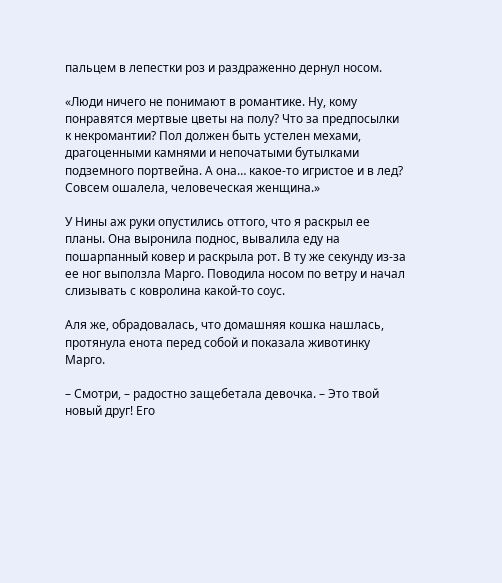пальцем в лепестки роз и раздраженно дернул носом.

«Люди ничего не понимают в романтике. Ну, кому понравятся мертвые цветы на полу? Что за предпосылки к некромантии? Пол должен быть устелен мехами, драгоценными камнями и непочатыми бутылками подземного портвейна. А она… какое-то игристое и в лед? Совсем ошалела, человеческая женщина.»

У Нины аж руки опустились оттого, что я раскрыл ее планы. Она выронила поднос, вывалила еду на пошарпанный ковер и раскрыла рот. В ту же секунду из-за ее ног выползла Марго. Поводила носом по ветру и начал слизывать с ковролина какой-то соус.

Аля же, обрадовалась, что домашняя кошка нашлась, протянула енота перед собой и показала животинку Марго.

– Смотри, – радостно защебетала девочка. – Это твой новый друг! Его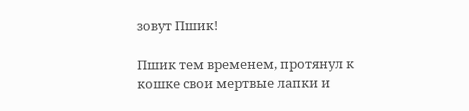зовут Пшик!

Пшик тем временем, протянул к кошке свои мертвые лапки и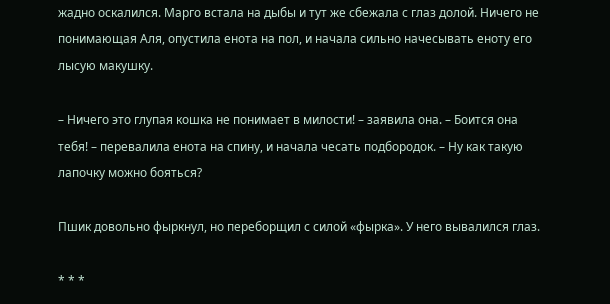жадно оскалился. Марго встала на дыбы и тут же сбежала с глаз долой. Ничего не понимающая Аля, опустила енота на пол, и начала сильно начесывать еноту его лысую макушку.

– Ничего это глупая кошка не понимает в милости! – заявила она. – Боится она тебя! – перевалила енота на спину, и начала чесать подбородок. – Ну как такую лапочку можно бояться?

Пшик довольно фыркнул, но переборщил с силой «фырка». У него вывалился глаз.

* * *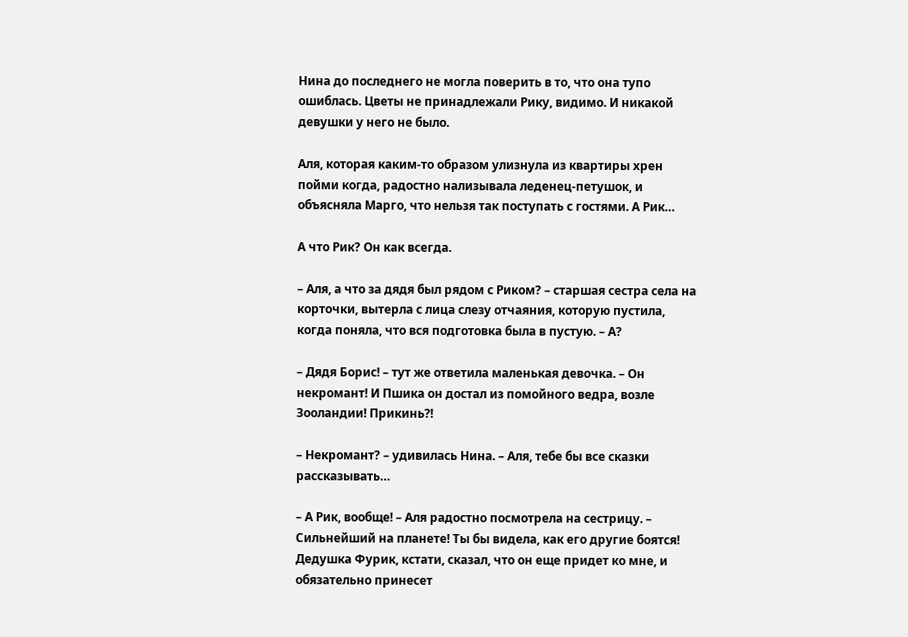Нина до последнего не могла поверить в то, что она тупо ошиблась. Цветы не принадлежали Рику, видимо. И никакой девушки у него не было.

Аля, которая каким-то образом улизнула из квартиры хрен пойми когда, радостно нализывала леденец-петушок, и объясняла Марго, что нельзя так поступать с гостями. А Рик…

А что Рик? Он как всегда.

– Аля, а что за дядя был рядом с Риком? – старшая сестра села на корточки, вытерла с лица слезу отчаяния, которую пустила, когда поняла, что вся подготовка была в пустую. – А?

– Дядя Борис! – тут же ответила маленькая девочка. – Он некромант! И Пшика он достал из помойного ведра, возле Зооландии! Прикинь⁈

– Некромант? – удивилась Нина. – Аля, тебе бы все сказки рассказывать…

– А Рик, вообще! – Аля радостно посмотрела на сестрицу. – Сильнейший на планете! Ты бы видела, как его другие боятся! Дедушка Фурик, кстати, сказал, что он еще придет ко мне, и обязательно принесет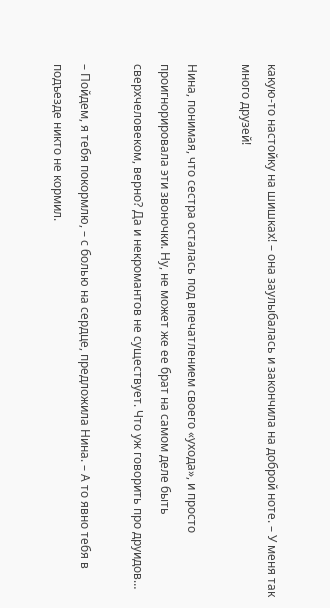какую-то настойку на шишках! – она заулыбалась и закончила на доброй ноте. – У меня так много друзей!

Нина, понимая, что сестра осталась под впечатлением своего «ухода», и просто проигнорировала эти звоночки. Ну, не может же ее брат на самом деле быть сверхчеловеком, верно? Да и некромантов не существует. Что уж говорить про друидов…

– Пойдем, я тебя покормлю, – с болью на сердце, предложила Нина. – А то явно тебя в подъезде никто не кормил.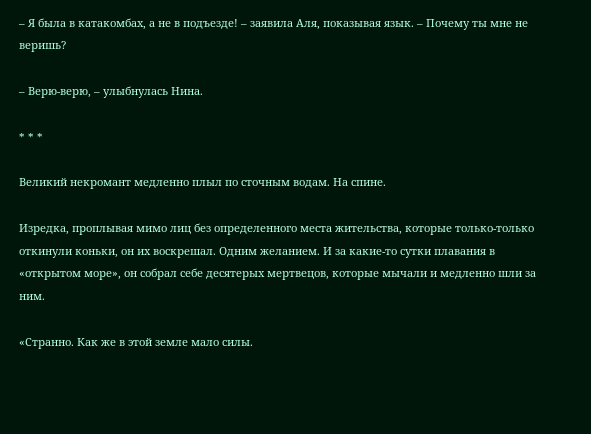– Я была в катакомбах, а не в подъезде! – заявила Аля, показывая язык. – Почему ты мне не веришь?

– Верю-верю, – улыбнулась Нина.

* * *

Великий некромант медленно плыл по сточным водам. На спине.

Изредка, проплывая мимо лиц без определенного места жительства, которые только-только откинули коньки, он их воскрешал. Одним желанием. И за какие-то сутки плавания в «открытом море», он собрал себе десятерых мертвецов, которые мычали и медленно шли за ним.

«Странно. Как же в этой земле мало силы.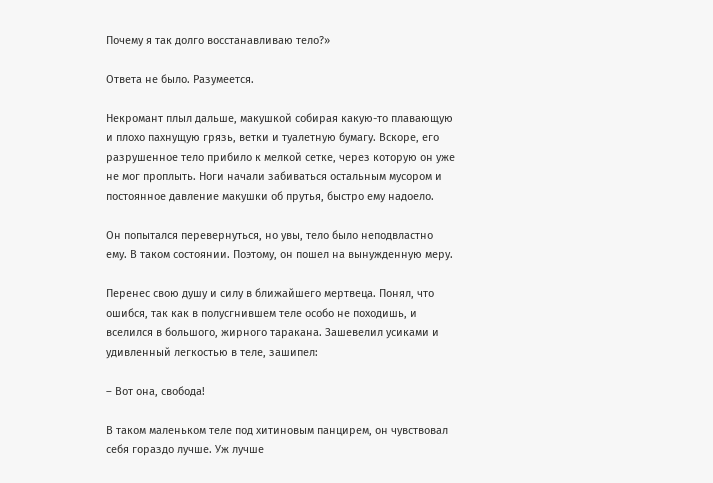Почему я так долго восстанавливаю тело?»

Ответа не было. Разумеется.

Некромант плыл дальше, макушкой собирая какую-то плавающую и плохо пахнущую грязь, ветки и туалетную бумагу. Вскоре, его разрушенное тело прибило к мелкой сетке, через которую он уже не мог проплыть. Ноги начали забиваться остальным мусором и постоянное давление макушки об прутья, быстро ему надоело.

Он попытался перевернуться, но увы, тело было неподвластно ему. В таком состоянии. Поэтому, он пошел на вынужденную меру.

Перенес свою душу и силу в ближайшего мертвеца. Понял, что ошибся, так как в полусгнившем теле особо не походишь, и вселился в большого, жирного таракана. Зашевелил усиками и удивленный легкостью в теле, зашипел:

– Вот она, свобода!

В таком маленьком теле под хитиновым панцирем, он чувствовал себя гораздо лучше. Уж лучше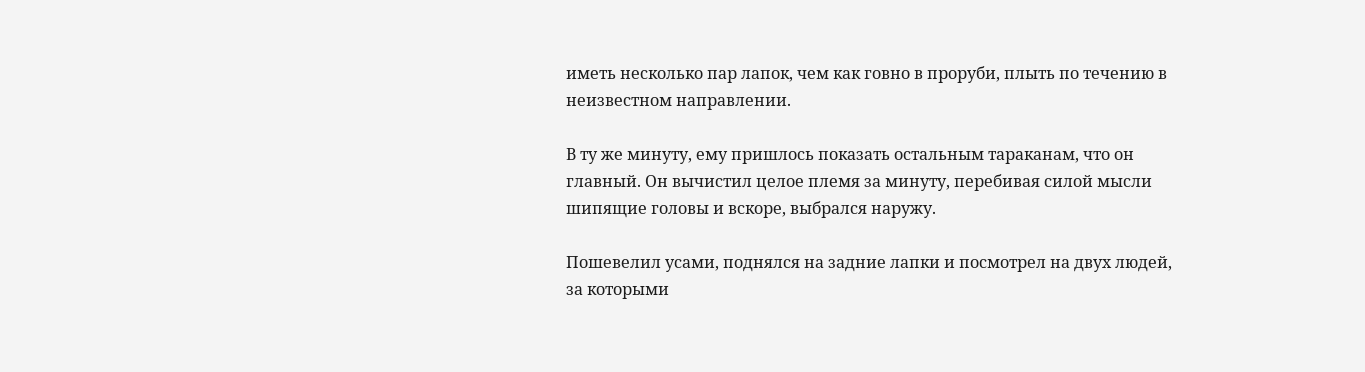иметь несколько пар лапок, чем как говно в проруби, плыть по течению в неизвестном направлении.

В ту же минуту, ему пришлось показать остальным тараканам, что он главный. Он вычистил целое племя за минуту, перебивая силой мысли шипящие головы и вскоре, выбрался наружу.

Пошевелил усами, поднялся на задние лапки и посмотрел на двух людей, за которыми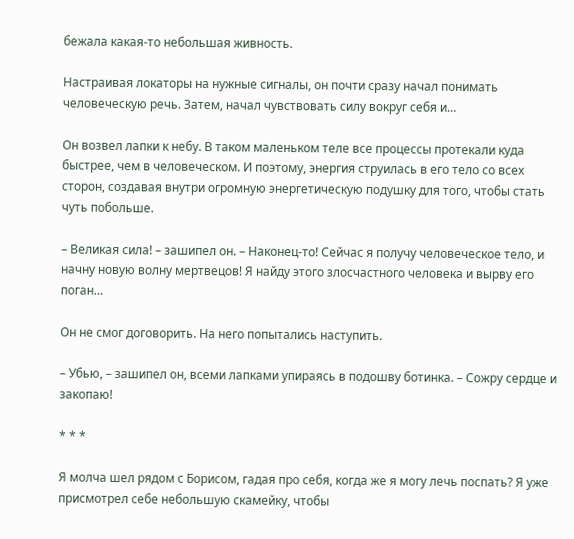бежала какая-то небольшая живность.

Настраивая локаторы на нужные сигналы, он почти сразу начал понимать человеческую речь. Затем, начал чувствовать силу вокруг себя и…

Он возвел лапки к небу. В таком маленьком теле все процессы протекали куда быстрее, чем в человеческом. И поэтому, энергия струилась в его тело со всех сторон, создавая внутри огромную энергетическую подушку для того, чтобы стать чуть побольше.

– Великая сила! – зашипел он. – Наконец-то! Сейчас я получу человеческое тело, и начну новую волну мертвецов! Я найду этого злосчастного человека и вырву его поган…

Он не смог договорить. На него попытались наступить.

– Убью, – зашипел он, всеми лапками упираясь в подошву ботинка. – Сожру сердце и закопаю!

* * *

Я молча шел рядом с Борисом, гадая про себя, когда же я могу лечь поспать? Я уже присмотрел себе небольшую скамейку, чтобы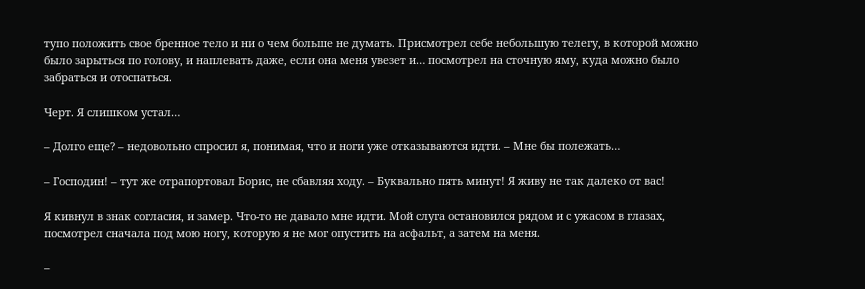тупо положить свое бренное тело и ни о чем больше не думать. Присмотрел себе небольшую телегу, в которой можно было зарыться по голову, и наплевать даже, если она меня увезет и… посмотрел на сточную яму, куда можно было забраться и отоспаться.

Черт. Я слишком устал…

– Долго еще? – недовольно спросил я, понимая, что и ноги уже отказываются идти. – Мне бы полежать…

– Господин! – тут же отрапортовал Борис, не сбавляя ходу. – Буквально пять минут! Я живу не так далеко от вас!

Я кивнул в знак согласия, и замер. Что-то не давало мне идти. Мой слуга остановился рядом и с ужасом в глазах, посмотрел сначала под мою ногу, которую я не мог опустить на асфальт, а затем на меня.

–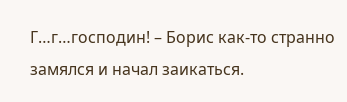Г…г…господин! – Борис как-то странно замялся и начал заикаться.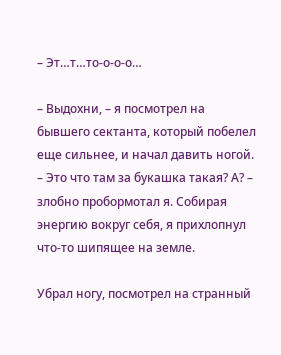– Эт…т…то-о-о-о…

– Выдохни, – я посмотрел на бывшего сектанта, который побелел еще сильнее, и начал давить ногой. – Это что там за букашка такая? А? – злобно пробормотал я. Собирая энергию вокруг себя, я прихлопнул что-то шипящее на земле.

Убрал ногу, посмотрел на странный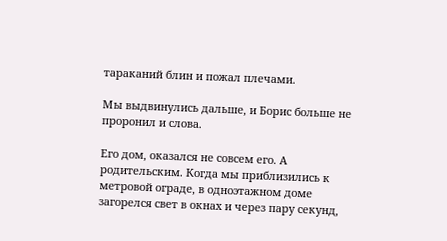тараканий блин и пожал плечами.

Мы выдвинулись дальше, и Борис больше не проронил и слова.

Его дом, оказался не совсем его. А родительским. Когда мы приблизились к метровой ограде, в одноэтажном доме загорелся свет в окнах и через пару секунд,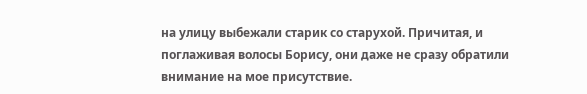на улицу выбежали старик со старухой. Причитая, и поглаживая волосы Борису, они даже не сразу обратили внимание на мое присутствие.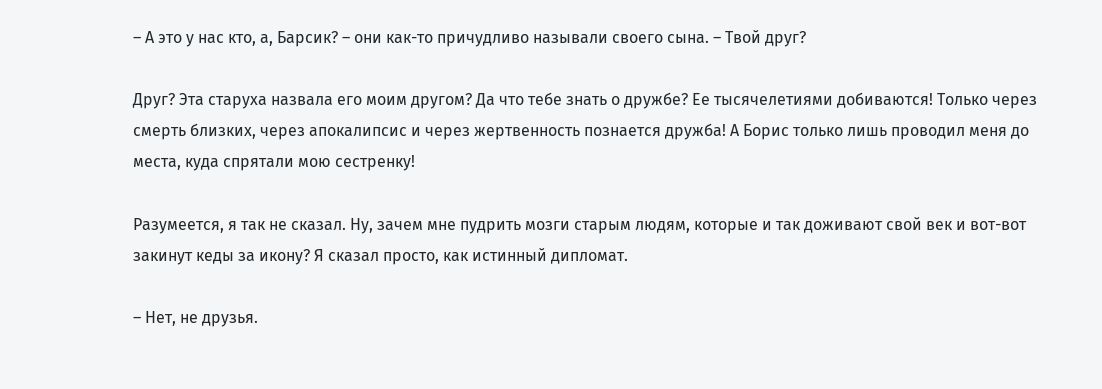– А это у нас кто, а, Барсик? – они как-то причудливо называли своего сына. – Твой друг?

Друг? Эта старуха назвала его моим другом? Да что тебе знать о дружбе? Ее тысячелетиями добиваются! Только через смерть близких, через апокалипсис и через жертвенность познается дружба! А Борис только лишь проводил меня до места, куда спрятали мою сестренку!

Разумеется, я так не сказал. Ну, зачем мне пудрить мозги старым людям, которые и так доживают свой век и вот-вот закинут кеды за икону? Я сказал просто, как истинный дипломат.

– Нет, не друзья.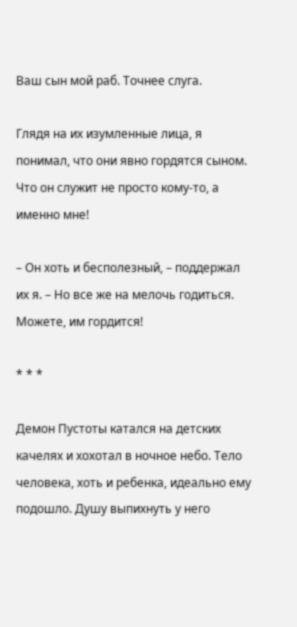Ваш сын мой раб. Точнее слуга.

Глядя на их изумленные лица, я понимал, что они явно гордятся сыном. Что он служит не просто кому-то, а именно мне!

– Он хоть и бесполезный, – поддержал их я. – Но все же на мелочь годиться. Можете, им гордится!

* * *

Демон Пустоты катался на детских качелях и хохотал в ночное небо. Тело человека, хоть и ребенка, идеально ему подошло. Душу выпихнуть у него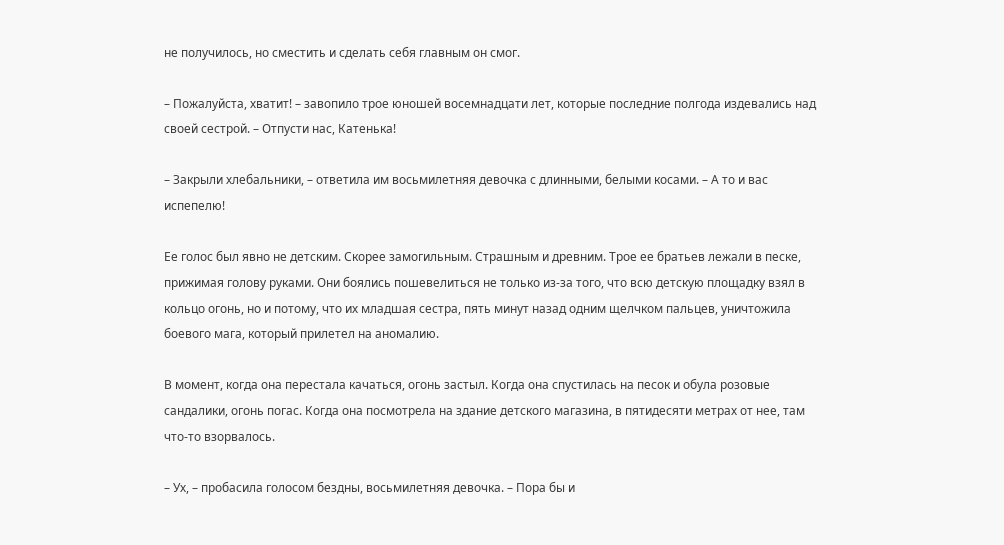не получилось, но сместить и сделать себя главным он смог.

– Пожалуйста, хватит! – завопило трое юношей восемнадцати лет, которые последние полгода издевались над своей сестрой. – Отпусти нас, Катенька!

– Закрыли хлебальники, – ответила им восьмилетняя девочка с длинными, белыми косами. – А то и вас испепелю!

Ее голос был явно не детским. Скорее замогильным. Страшным и древним. Трое ее братьев лежали в песке, прижимая голову руками. Они боялись пошевелиться не только из-за того, что всю детскую площадку взял в кольцо огонь, но и потому, что их младшая сестра, пять минут назад одним щелчком пальцев, уничтожила боевого мага, который прилетел на аномалию.

В момент, когда она перестала качаться, огонь застыл. Когда она спустилась на песок и обула розовые сандалики, огонь погас. Когда она посмотрела на здание детского магазина, в пятидесяти метрах от нее, там что-то взорвалось.

– Ух, – пробасила голосом бездны, восьмилетняя девочка. – Пора бы и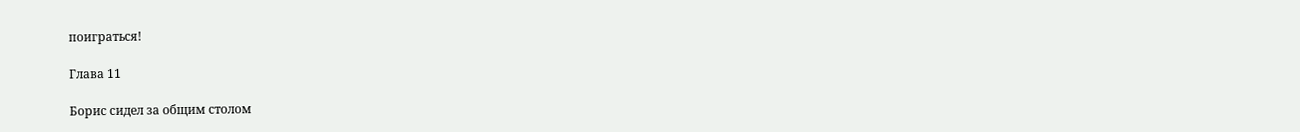поиграться!

Глава 11

Борис сидел за общим столом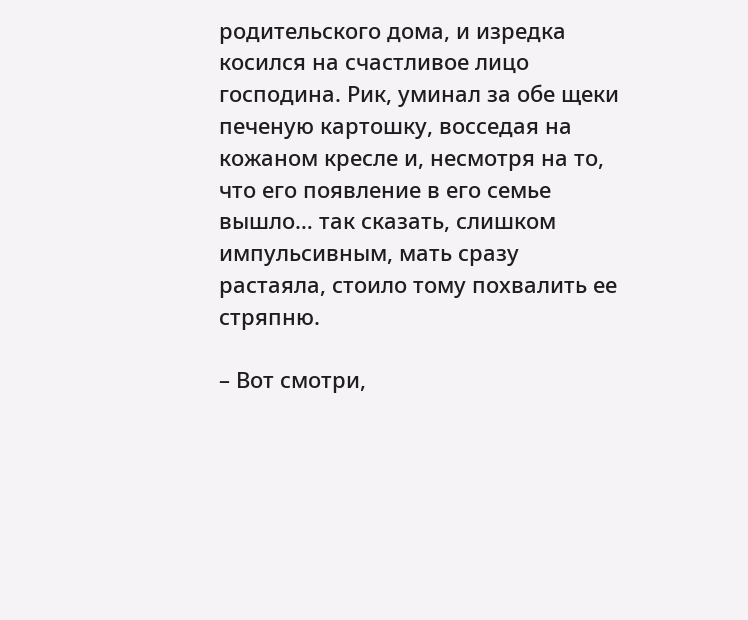родительского дома, и изредка косился на счастливое лицо господина. Рик, уминал за обе щеки печеную картошку, восседая на кожаном кресле и, несмотря на то, что его появление в его семье вышло… так сказать, слишком импульсивным, мать сразу растаяла, стоило тому похвалить ее стряпню.

– Вот смотри,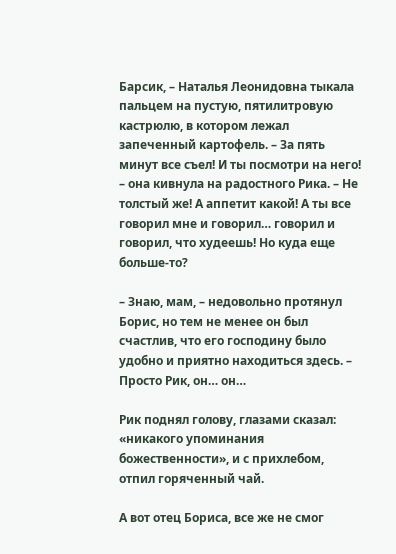Барсик, – Наталья Леонидовна тыкала пальцем на пустую, пятилитровую кастрюлю, в котором лежал запеченный картофель. – За пять минут все съел! И ты посмотри на него! – она кивнула на радостного Рика. – Не толстый же! А аппетит какой! А ты все говорил мне и говорил… говорил и говорил, что худеешь! Но куда еще больше-то?

– Знаю, мам, – недовольно протянул Борис, но тем не менее он был счастлив, что его господину было удобно и приятно находиться здесь. – Просто Рик, он… он…

Рик поднял голову, глазами сказал: «никакого упоминания божественности», и с прихлебом, отпил горяченный чай.

А вот отец Бориса, все же не смог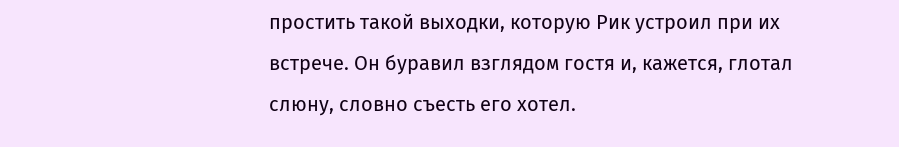простить такой выходки, которую Рик устроил при их встрече. Он буравил взглядом гостя и, кажется, глотал слюну, словно съесть его хотел.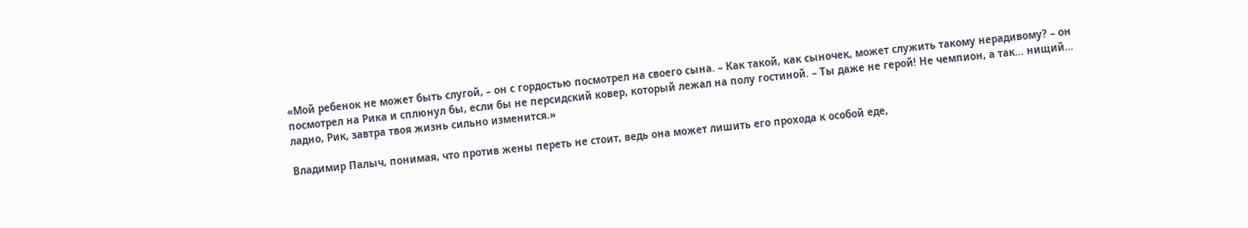«Мой ребенок не может быть слугой, – он с гордостью посмотрел на своего сына. – Как такой, как сыночек, может служить такому нерадивому? – он посмотрел на Рика и сплюнул бы, если бы не персидский ковер, который лежал на полу гостиной. – Ты даже не герой! Не чемпион, а так… нищий… ладно, Рик, завтра твоя жизнь сильно изменится.»

Владимир Палыч, понимая, что против жены переть не стоит, ведь она может лишить его прохода к особой еде,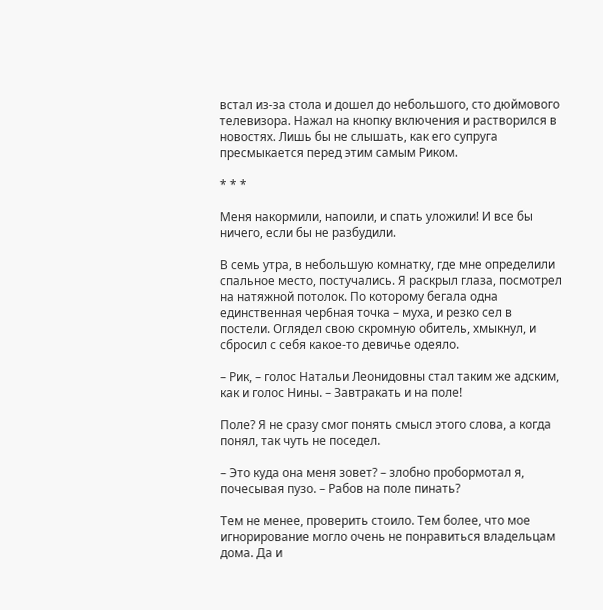встал из-за стола и дошел до небольшого, сто дюймового телевизора. Нажал на кнопку включения и растворился в новостях. Лишь бы не слышать, как его супруга пресмыкается перед этим самым Риком.

* * *

Меня накормили, напоили, и спать уложили! И все бы ничего, если бы не разбудили.

В семь утра, в небольшую комнатку, где мне определили спальное место, постучались. Я раскрыл глаза, посмотрел на натяжной потолок. По которому бегала одна единственная чер6ная точка – муха, и резко сел в постели. Оглядел свою скромную обитель, хмыкнул, и сбросил с себя какое-то девичье одеяло.

– Рик, – голос Натальи Леонидовны стал таким же адским, как и голос Нины. – Завтракать и на поле!

Поле? Я не сразу смог понять смысл этого слова, а когда понял, так чуть не поседел.

– Это куда она меня зовет? – злобно пробормотал я, почесывая пузо. – Рабов на поле пинать?

Тем не менее, проверить стоило. Тем более, что мое игнорирование могло очень не понравиться владельцам дома. Да и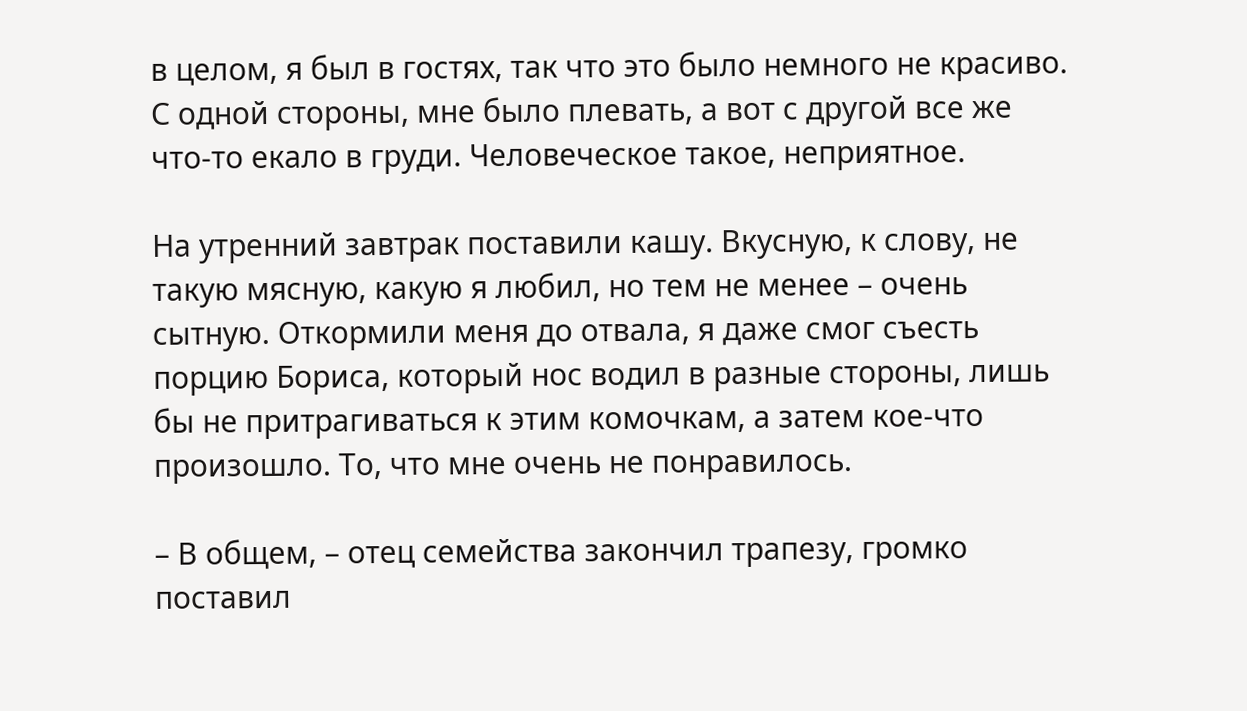в целом, я был в гостях, так что это было немного не красиво. С одной стороны, мне было плевать, а вот с другой все же что-то екало в груди. Человеческое такое, неприятное.

На утренний завтрак поставили кашу. Вкусную, к слову, не такую мясную, какую я любил, но тем не менее – очень сытную. Откормили меня до отвала, я даже смог съесть порцию Бориса, который нос водил в разные стороны, лишь бы не притрагиваться к этим комочкам, а затем кое-что произошло. То, что мне очень не понравилось.

– В общем, – отец семейства закончил трапезу, громко поставил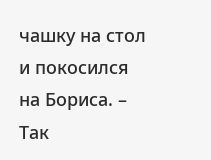чашку на стол и покосился на Бориса. – Так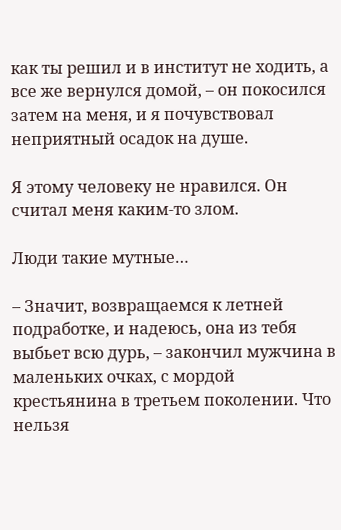как ты решил и в институт не ходить, а все же вернулся домой, – он покосился затем на меня, и я почувствовал неприятный осадок на душе.

Я этому человеку не нравился. Он считал меня каким-то злом.

Люди такие мутные…

– Значит, возвращаемся к летней подработке, и надеюсь, она из тебя выбьет всю дурь, – закончил мужчина в маленьких очках, с мордой крестьянина в третьем поколении. Что нельзя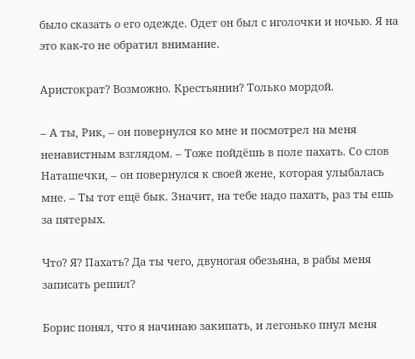было сказать о его одежде. Одет он был с иголочки и ночью. Я на это как-то не обратил внимание.

Аристократ? Возможно. Крестьянин? Только мордой.

– А ты, Рик, – он повернулся ко мне и посмотрел на меня ненавистным взглядом. – Тоже пойдёшь в поле пахать. Со слов Наташечки, – он повернулся к своей жене, которая улыбалась мне. – Ты тот ещё бык. Значит, на тебе надо пахать, раз ты ешь за пятерых.

Что? Я? Пахать? Да ты чего, двуногая обезьяна, в рабы меня записать решил?

Борис понял, что я начинаю закипать, и легонько пнул меня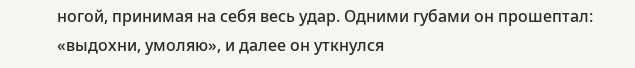ногой, принимая на себя весь удар. Одними губами он прошептал: «выдохни, умоляю», и далее он уткнулся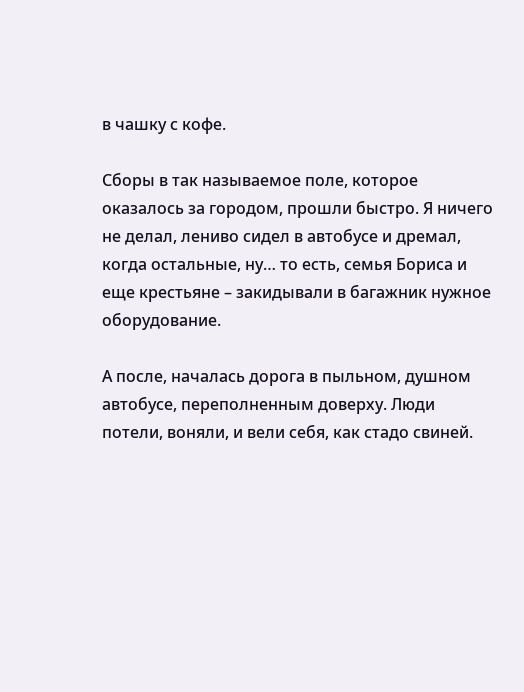в чашку с кофе.

Сборы в так называемое поле, которое оказалось за городом, прошли быстро. Я ничего не делал, лениво сидел в автобусе и дремал, когда остальные, ну… то есть, семья Бориса и еще крестьяне – закидывали в багажник нужное оборудование.

А после, началась дорога в пыльном, душном автобусе, переполненным доверху. Люди потели, воняли, и вели себя, как стадо свиней.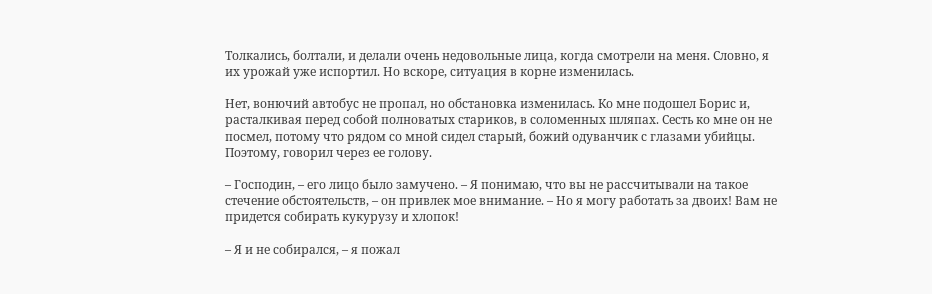Толкались, болтали, и делали очень недовольные лица, когда смотрели на меня. Словно, я их урожай уже испортил. Но вскоре, ситуация в корне изменилась.

Нет, вонючий автобус не пропал, но обстановка изменилась. Ко мне подошел Борис и, расталкивая перед собой полноватых стариков, в соломенных шляпах. Сесть ко мне он не посмел, потому что рядом со мной сидел старый, божий одуванчик с глазами убийцы. Поэтому, говорил через ее голову.

– Господин, – его лицо было замучено. – Я понимаю, что вы не рассчитывали на такое стечение обстоятельств, – он привлек мое внимание. – Но я могу работать за двоих! Вам не придется собирать кукурузу и хлопок!

– Я и не собирался, – я пожал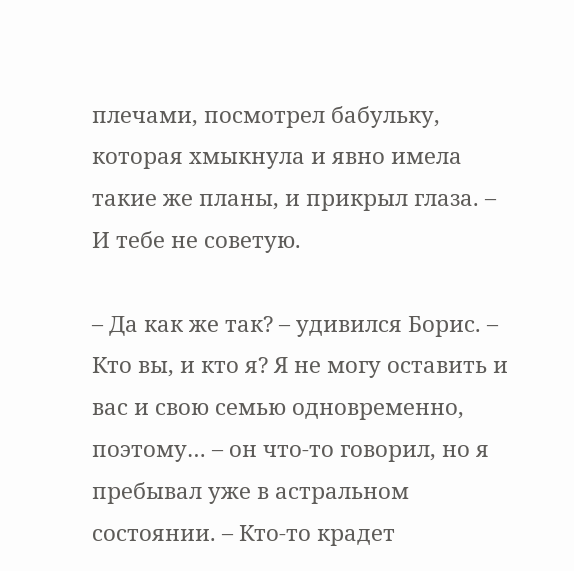плечами, посмотрел бабульку, которая хмыкнула и явно имела такие же планы, и прикрыл глаза. – И тебе не советую.

– Да как же так? – удивился Борис. – Кто вы, и кто я? Я не могу оставить и вас и свою семью одновременно, поэтому… – он что-то говорил, но я пребывал уже в астральном состоянии. – Кто-то крадет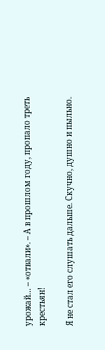урожай… – «отвали». – А в прошлом году, пропало треть крестьян!

Я не стал его слушать дальше. Скучно, душно и пыльно.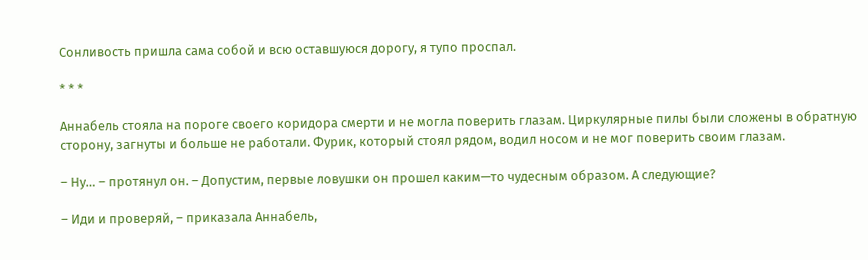Сонливость пришла сама собой и всю оставшуюся дорогу, я тупо проспал.

* * *

Аннабель стояла на пороге своего коридора смерти и не могла поверить глазам. Циркулярные пилы были сложены в обратную сторону, загнуты и больше не работали. Фурик, который стоял рядом, водил носом и не мог поверить своим глазам.

– Ну… – протянул он. – Допустим, первые ловушки он прошел каким—то чудесным образом. А следующие?

– Иди и проверяй, – приказала Аннабель,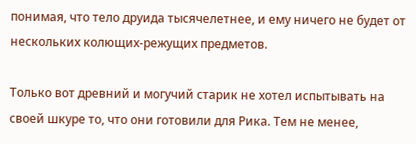понимая, что тело друида тысячелетнее, и ему ничего не будет от нескольких колющих-режущих предметов.

Только вот древний и могучий старик не хотел испытывать на своей шкуре то, что они готовили для Рика. Тем не менее,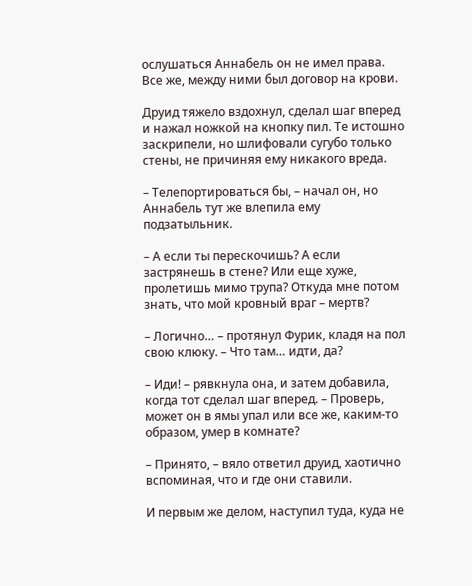ослушаться Аннабель он не имел права. Все же, между ними был договор на крови.

Друид тяжело вздохнул, сделал шаг вперед и нажал ножкой на кнопку пил. Те истошно заскрипели, но шлифовали сугубо только стены, не причиняя ему никакого вреда.

– Телепортироваться бы, – начал он, но Аннабель тут же влепила ему подзатыльник.

– А если ты перескочишь? А если застрянешь в стене? Или еще хуже, пролетишь мимо трупа? Откуда мне потом знать, что мой кровный враг – мертв?

– Логично… – протянул Фурик, кладя на пол свою клюку. – Что там… идти, да?

– Иди! – рявкнула она, и затем добавила, когда тот сделал шаг вперед. – Проверь, может он в ямы упал или все же, каким-то образом, умер в комнате?

– Принято, – вяло ответил друид, хаотично вспоминая, что и где они ставили.

И первым же делом, наступил туда, куда не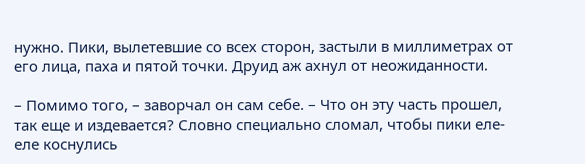нужно. Пики, вылетевшие со всех сторон, застыли в миллиметрах от его лица, паха и пятой точки. Друид аж ахнул от неожиданности.

– Помимо того, – заворчал он сам себе. – Что он эту часть прошел, так еще и издевается? Словно специально сломал, чтобы пики еле-еле коснулись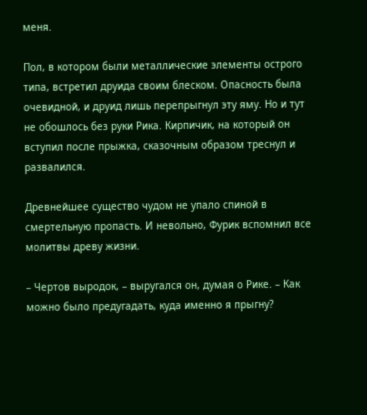меня.

Пол, в котором были металлические элементы острого типа, встретил друида своим блеском. Опасность была очевидной, и друид лишь перепрыгнул эту яму. Но и тут не обошлось без руки Рика. Кирпичик, на который он вступил после прыжка, сказочным образом треснул и развалился.

Древнейшее существо чудом не упало спиной в смертельную пропасть. И невольно, Фурик вспомнил все молитвы древу жизни.

– Чертов выродок, – выругался он, думая о Рике. – Как можно было предугадать, куда именно я прыгну?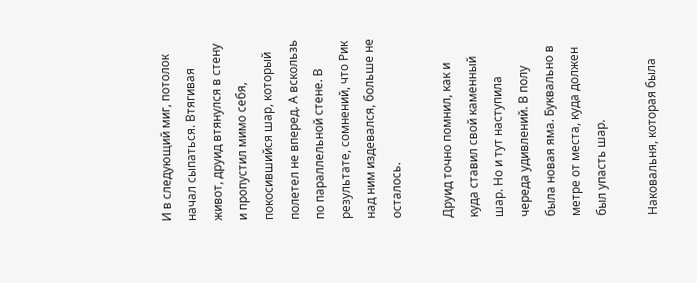И в следующий миг, потолок начал сыпаться. Втягивая живот, друид втянулся в стену и пропустил мимо себя, покосившийся шар, который полетел не вперед. А вскользь по параллельной стене. В результате, сомнений, что Рик над ним издевался, больше не осталось.

Друид точно помнил, как и куда ставил свой каменный шар. Но и тут наступила череда удивлений. В полу была новая яма. Буквально в метре от места, куда должен был упасть шар.

Наковальня, которая была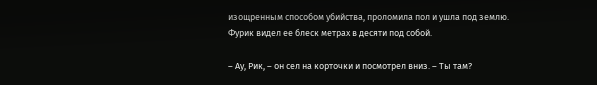изощренным способом убийства, проломила пол и ушла под землю. Фурик видел ее блеск метрах в десяти под собой.

– Ау, Рик, – он сел на корточки и посмотрел вниз. – Ты там?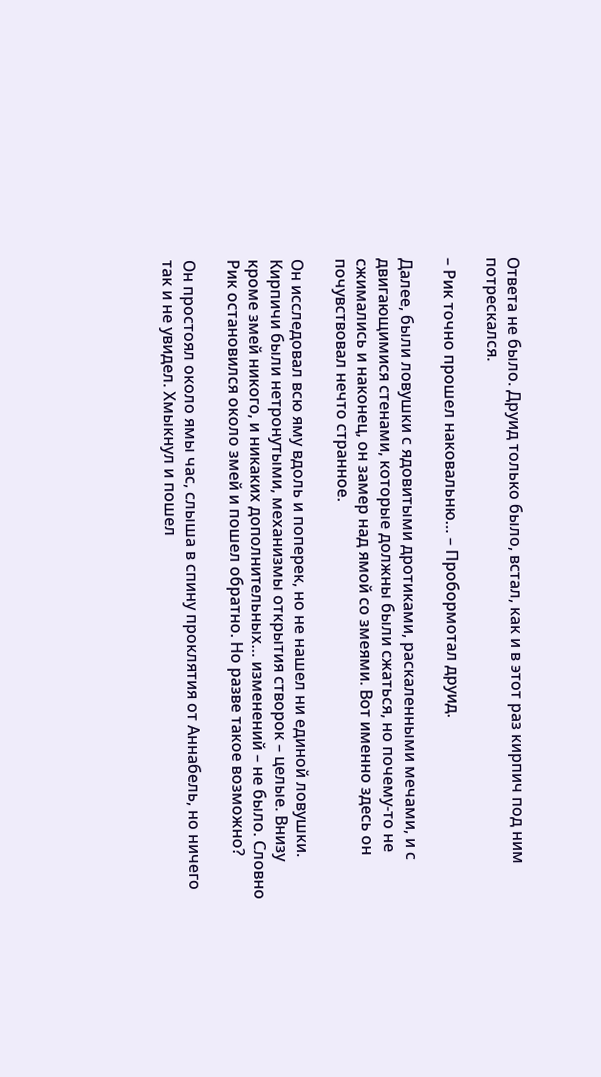Ответа не было. Друид только было, встал, как и в этот раз кирпич под ним потрескался.

– Рик точно прошел наковальню… – Пробормотал друид.

Далее, были ловушки с ядовитыми дротиками, раскаленными мечами, и с двигающимися стенами, которые должны были сжаться, но почему-то не сжимались и наконец, он замер над ямой со змеями. Вот именно здесь он почувствовал нечто странное.

Он исследовал всю яму вдоль и поперек, но не нашел ни единой ловушки. Кирпичи были нетронутыми, механизмы открытия створок – целые. Внизу кроме змей никого, и никаких дополнительных… изменений – не было. Словно Рик остановился около змей и пошел обратно. Но разве такое возможно?

Он простоял около ямы час, слыша в спину проклятия от Аннабель, но ничего так и не увидел. Хмыкнул и пошел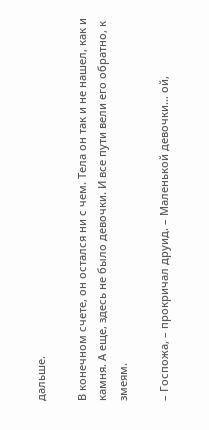дальше.

В конечном счете, он остался ни с чем. Тела он так и не нашел, как и камня. А еще, здесь не было девочки. И все пути вели его обратно, к змеям.

– Госпожа, – прокричал друид. – Маленькой девочки… ой,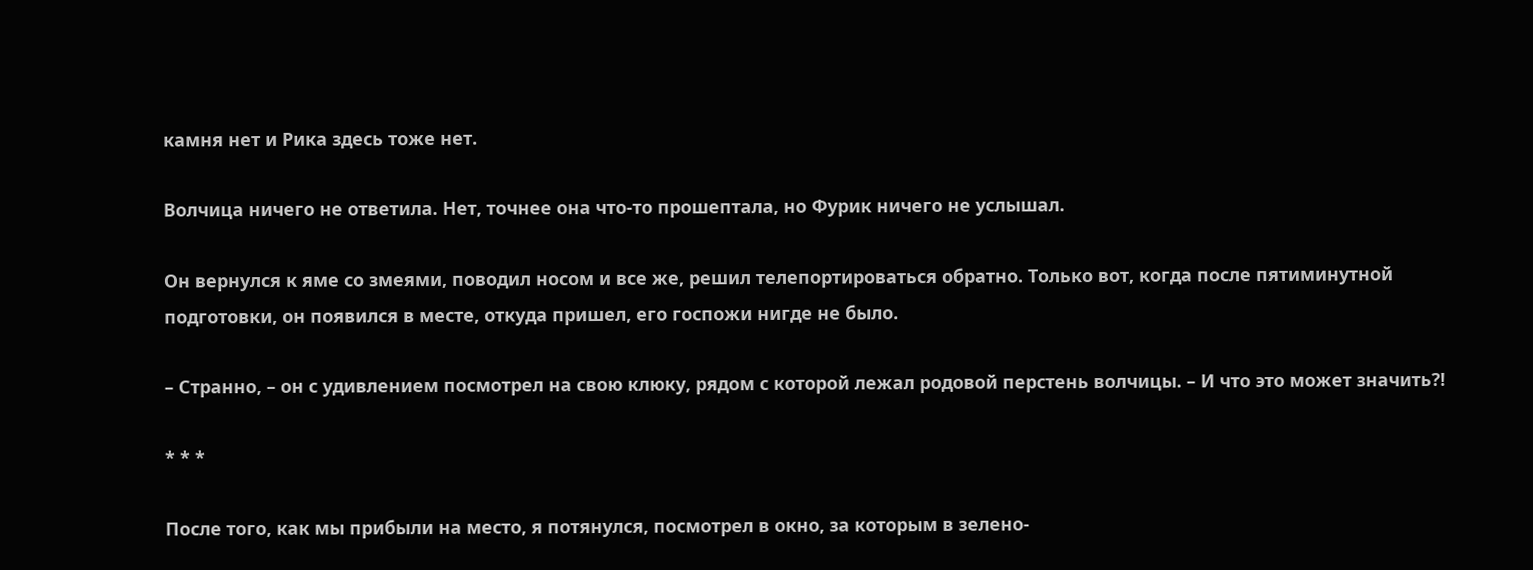камня нет и Рика здесь тоже нет.

Волчица ничего не ответила. Нет, точнее она что-то прошептала, но Фурик ничего не услышал.

Он вернулся к яме со змеями, поводил носом и все же, решил телепортироваться обратно. Только вот, когда после пятиминутной подготовки, он появился в месте, откуда пришел, его госпожи нигде не было.

– Странно, – он с удивлением посмотрел на свою клюку, рядом с которой лежал родовой перстень волчицы. – И что это может значить⁈

* * *

После того, как мы прибыли на место, я потянулся, посмотрел в окно, за которым в зелено-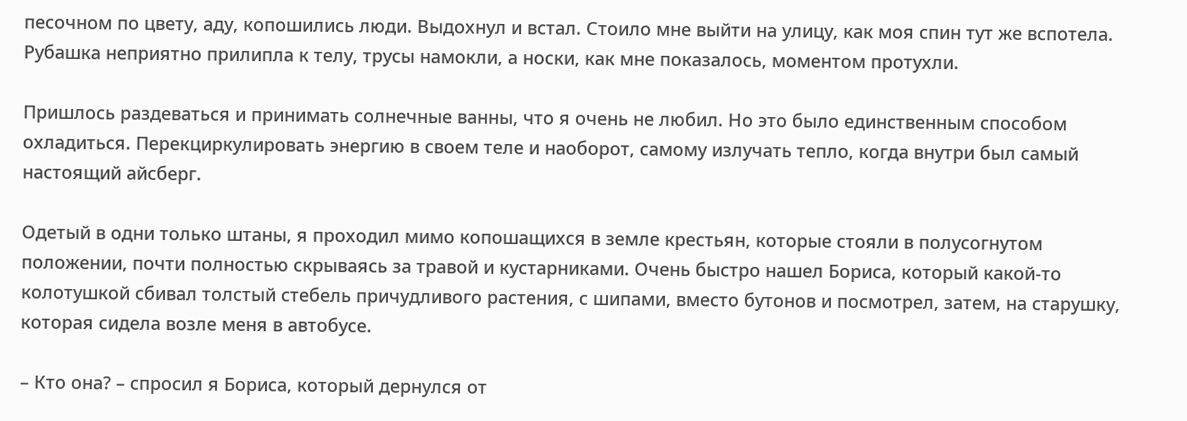песочном по цвету, аду, копошились люди. Выдохнул и встал. Стоило мне выйти на улицу, как моя спин тут же вспотела. Рубашка неприятно прилипла к телу, трусы намокли, а носки, как мне показалось, моментом протухли.

Пришлось раздеваться и принимать солнечные ванны, что я очень не любил. Но это было единственным способом охладиться. Перекциркулировать энергию в своем теле и наоборот, самому излучать тепло, когда внутри был самый настоящий айсберг.

Одетый в одни только штаны, я проходил мимо копошащихся в земле крестьян, которые стояли в полусогнутом положении, почти полностью скрываясь за травой и кустарниками. Очень быстро нашел Бориса, который какой-то колотушкой сбивал толстый стебель причудливого растения, с шипами, вместо бутонов и посмотрел, затем, на старушку, которая сидела возле меня в автобусе.

– Кто она? – спросил я Бориса, который дернулся от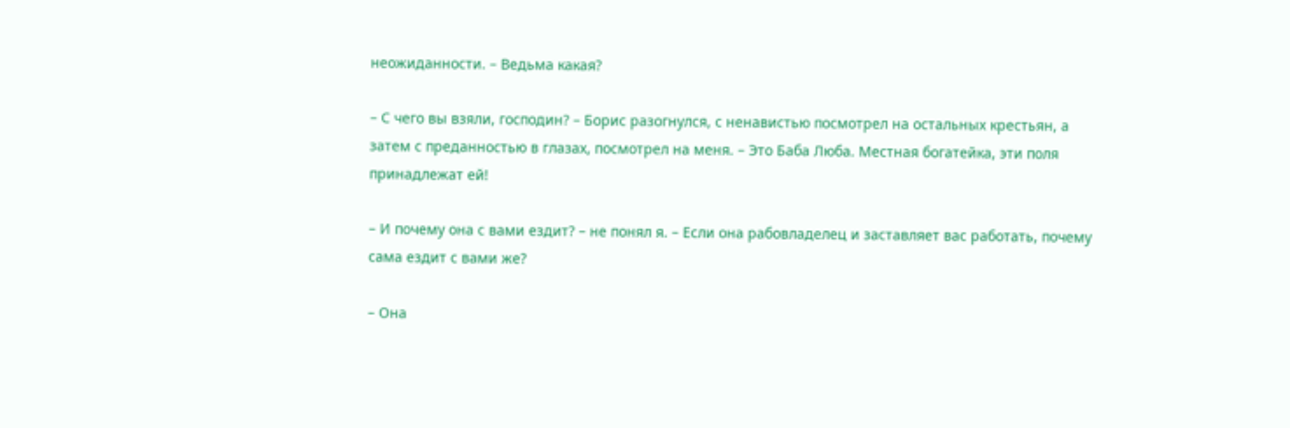неожиданности. – Ведьма какая?

– С чего вы взяли, господин? – Борис разогнулся, с ненавистью посмотрел на остальных крестьян, а затем с преданностью в глазах, посмотрел на меня. – Это Баба Люба. Местная богатейка, эти поля принадлежат ей!

– И почему она с вами ездит? – не понял я. – Если она рабовладелец и заставляет вас работать, почему сама ездит с вами же?

– Она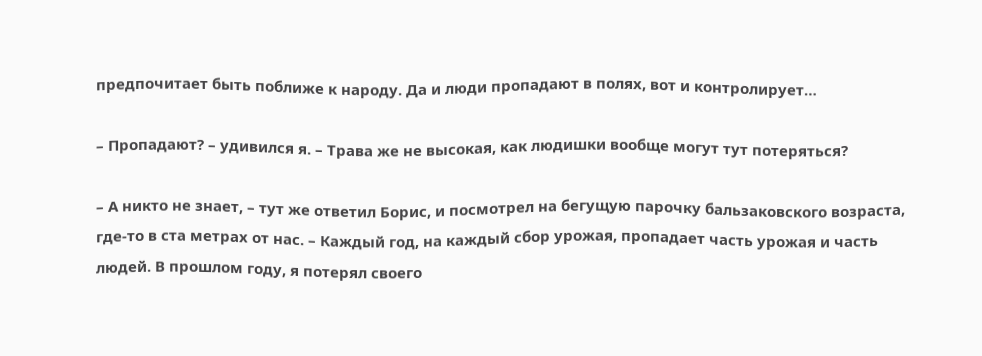предпочитает быть поближе к народу. Да и люди пропадают в полях, вот и контролирует…

– Пропадают? – удивился я. – Трава же не высокая, как людишки вообще могут тут потеряться?

– А никто не знает, – тут же ответил Борис, и посмотрел на бегущую парочку бальзаковского возраста, где-то в ста метрах от нас. – Каждый год, на каждый сбор урожая, пропадает часть урожая и часть людей. В прошлом году, я потерял своего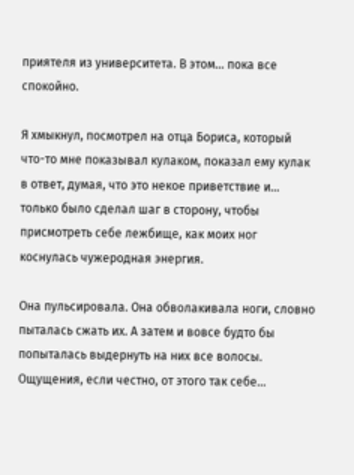приятеля из университета. В этом… пока все спокойно.

Я хмыкнул, посмотрел на отца Бориса, который что-то мне показывал кулаком, показал ему кулак в ответ, думая, что это некое приветствие и… только было сделал шаг в сторону, чтобы присмотреть себе лежбище, как моих ног коснулась чужеродная энергия.

Она пульсировала. Она обволакивала ноги, словно пыталась сжать их. А затем и вовсе будто бы попыталась выдернуть на них все волосы. Ощущения, если честно, от этого так себе…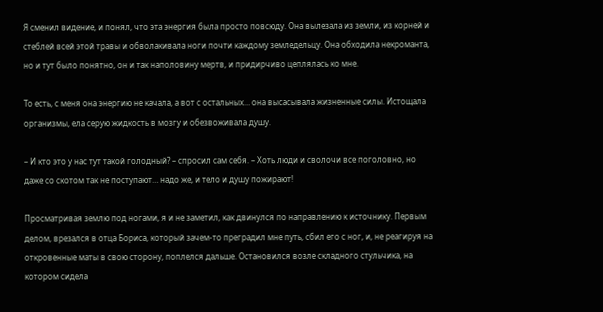Я сменил видение, и понял, что эта энергия была просто повсюду. Она вылезала из земли, из корней и стеблей всей этой травы и обволакивала ноги почти каждому земледельцу. Она обходила некроманта, но и тут было понятно, он и так наполовину мертв, и придирчиво цеплялась ко мне.

То есть, с меня она энергию не качала, а вот с остальных… она высасывала жизненные силы. Истощала организмы, ела серую жидкость в мозгу и обезвоживала душу.

– И кто это у нас тут такой голодный? – спросил сам себя. – Хоть люди и сволочи все поголовно, но даже со скотом так не поступают… надо же, и тело и душу пожирают!

Просматривая землю под ногами, я и не заметил, как двинулся по направлению к источнику. Первым делом, врезался в отца Бориса, который зачем-то преградил мне путь, сбил его с ног, и, не реагируя на откровенные маты в свою сторону, поплелся дальше. Остановился возле складного стульчика, на котором сидела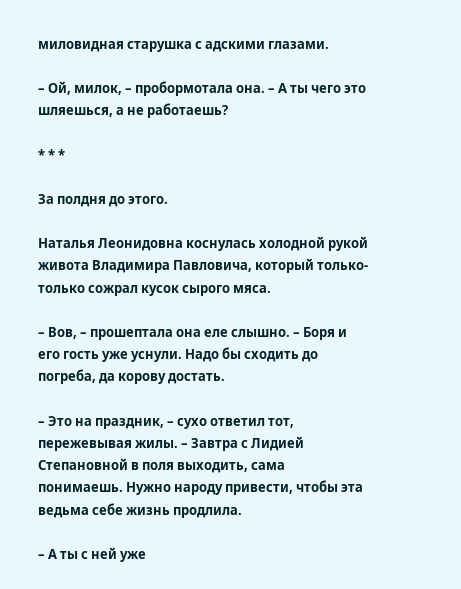миловидная старушка с адскими глазами.

– Ой, милок, – пробормотала она. – А ты чего это шляешься, а не работаешь?

* * *

За полдня до этого.

Наталья Леонидовна коснулась холодной рукой живота Владимира Павловича, который только-только сожрал кусок сырого мяса.

– Вов, – прошептала она еле слышно. – Боря и его гость уже уснули. Надо бы сходить до погреба, да корову достать.

– Это на праздник, – сухо ответил тот, пережевывая жилы. – Завтра с Лидией Степановной в поля выходить, сама понимаешь. Нужно народу привести, чтобы эта ведьма себе жизнь продлила.

– А ты с ней уже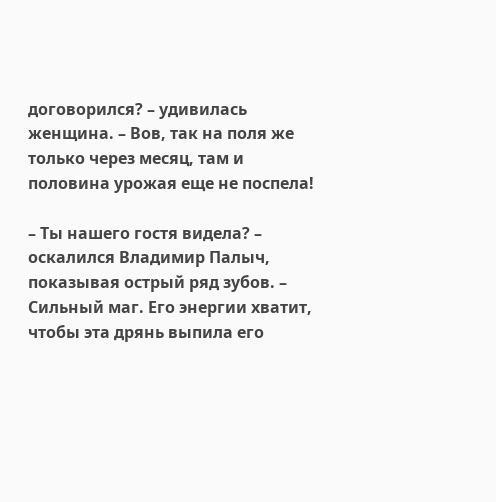договорился? – удивилась женщина. – Вов, так на поля же только через месяц, там и половина урожая еще не поспела!

– Ты нашего гостя видела? – оскалился Владимир Палыч, показывая острый ряд зубов. – Сильный маг. Его энергии хватит, чтобы эта дрянь выпила его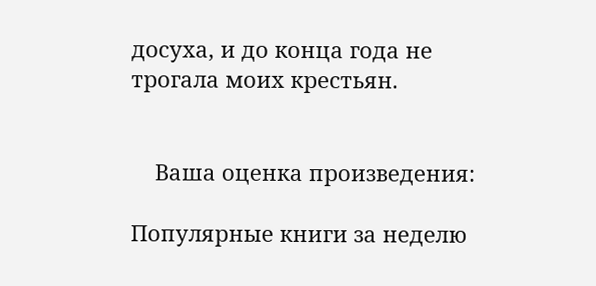досуха, и до конца года не трогала моих крестьян.


    Ваша оценка произведения:

Популярные книги за неделю